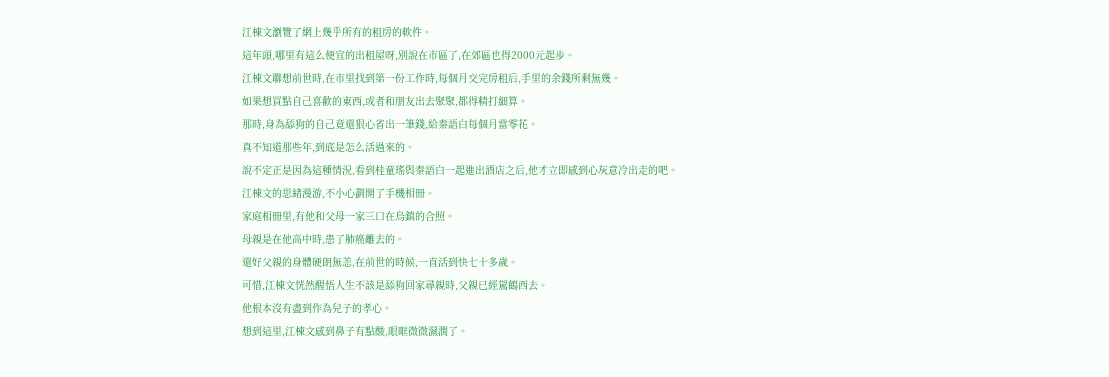江棟文瀏覽了網上幾乎所有的租房的軟件。
這年頭,哪里有這么便宜的出租屋呀,別說在市區了,在郊區也得2000元起步。
江棟文聯想前世時,在市里找到第一份工作時,每個月交完房租后,手里的余錢所剩無幾。
如果想買點自己喜歡的東西,或者和朋友出去聚聚,都得精打細算。
那時,身為舔狗的自己竟還狠心省出一筆錢,給秦語白每個月當零花。
真不知道那些年,到底是怎么活過來的。
說不定正是因為這種情況,看到桂童瑤與秦語白一起進出酒店之后,他才立即感到心灰意冷出走的吧。
江棟文的思緒漫游,不小心劃開了手機相冊。
家庭相冊里,有他和父母一家三口在烏鎮的合照。
母親是在他高中時,患了肺癌離去的。
還好父親的身體硬朗無恙,在前世的時候,一直活到快七十多歲。
可惜,江棟文恍然醒悟人生不該是舔狗回家尋親時,父親已經駕鶴西去。
他根本沒有盡到作為兒子的孝心。
想到這里,江棟文感到鼻子有點酸,眼眶微微濕潤了。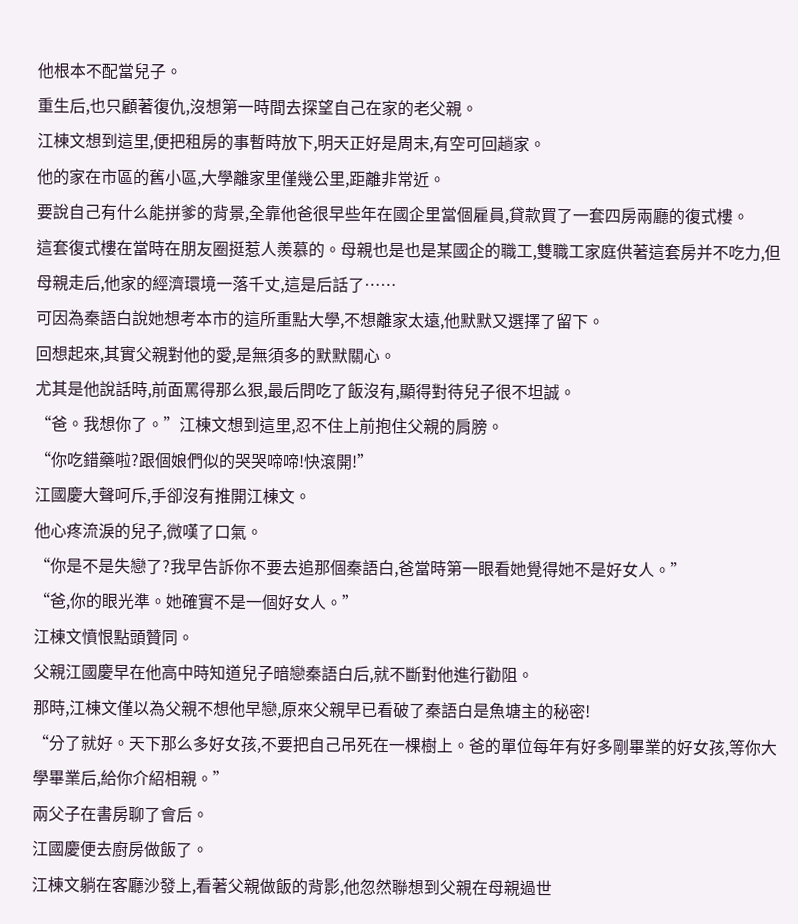他根本不配當兒子。
重生后,也只顧著復仇,沒想第一時間去探望自己在家的老父親。
江棟文想到這里,便把租房的事暫時放下,明天正好是周末,有空可回趟家。
他的家在市區的舊小區,大學離家里僅幾公里,距離非常近。
要說自己有什么能拼爹的背景,全靠他爸很早些年在國企里當個雇員,貸款買了一套四房兩廳的復式樓。
這套復式樓在當時在朋友圈挺惹人羨慕的。母親也是也是某國企的職工,雙職工家庭供著這套房并不吃力,但母親走后,他家的經濟環境一落千丈,這是后話了……
可因為秦語白說她想考本市的這所重點大學,不想離家太遠,他默默又選擇了留下。
回想起來,其實父親對他的愛,是無須多的默默關心。
尤其是他說話時,前面罵得那么狠,最后問吃了飯沒有,顯得對待兒子很不坦誠。
“爸。我想你了。”江棟文想到這里,忍不住上前抱住父親的肩膀。
“你吃錯藥啦?跟個娘們似的哭哭啼啼!快滾開!”
江國慶大聲呵斥,手卻沒有推開江棟文。
他心疼流淚的兒子,微嘆了口氣。
“你是不是失戀了?我早告訴你不要去追那個秦語白,爸當時第一眼看她覺得她不是好女人。”
“爸,你的眼光準。她確實不是一個好女人。”
江棟文憤恨點頭贊同。
父親江國慶早在他高中時知道兒子暗戀秦語白后,就不斷對他進行勸阻。
那時,江棟文僅以為父親不想他早戀,原來父親早已看破了秦語白是魚塘主的秘密!
“分了就好。天下那么多好女孩,不要把自己吊死在一棵樹上。爸的單位每年有好多剛畢業的好女孩,等你大學畢業后,給你介紹相親。”
兩父子在書房聊了會后。
江國慶便去廚房做飯了。
江棟文躺在客廳沙發上,看著父親做飯的背影,他忽然聯想到父親在母親過世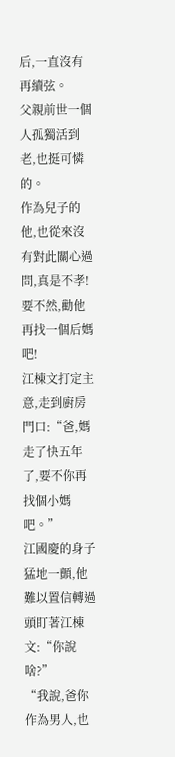后,一直沒有再續弦。
父親前世一個人孤獨活到老,也挺可憐的。
作為兒子的他,也從來沒有對此關心過問,真是不孝!
要不然,勸他再找一個后媽吧!
江棟文打定主意,走到廚房門口:“爸,媽走了快五年了,要不你再找個小媽吧。”
江國慶的身子猛地一顫,他難以置信轉過頭盯著江棟文:“你說啥?”
“我說,爸你作為男人,也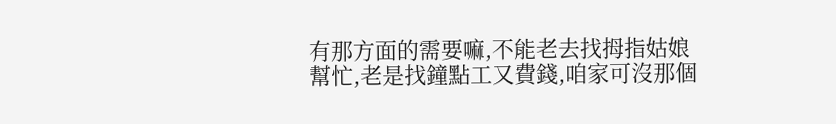有那方面的需要嘛,不能老去找拇指姑娘幫忙,老是找鐘點工又費錢,咱家可沒那個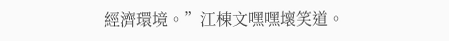經濟環境。”江棟文嘿嘿壞笑道。